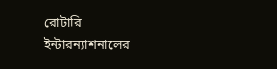রোটারি
ইন্টারন্যাশনালের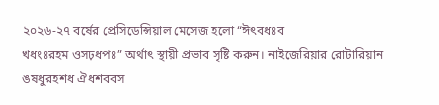২০২৬-২৭ বর্ষের প্রেসিডেন্সিয়াল মেসেজ হলো “ঈৎবধঃব
খধংঃরহম ওসঢ়ধপঃ” অর্থাৎ স্থায়ী প্রভাব সৃষ্টি করুন। নাইজেরিয়ার রোটারিয়ান
ঙষধুরহশধ ঐধশববস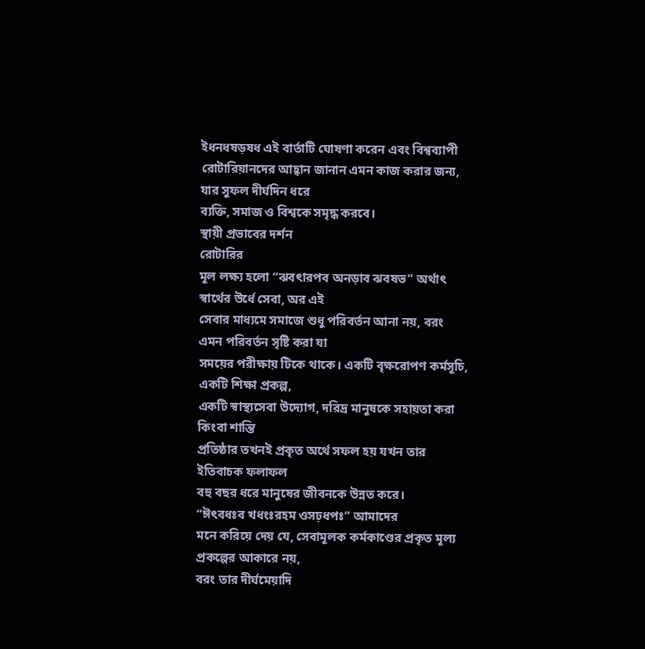ইধনধষড়ষধ এই বার্তাটি ঘোষণা করেন এবং বিশ্বব্যাপী
রোটারিয়ানদের আহ্বান জানান এমন কাজ করার জন্য, যার সুফল দীর্ঘদিন ধরে
ব্যক্তি, সমাজ ও বিশ্বকে সমৃদ্ধ করবে।
স্থায়ী প্রভাবের দর্শন
রোটারির
মূল লক্ষ্য হলো “ঝবৎারপব অনড়াব ঝবষভ” অর্থাৎ স্বার্থের উর্ধে সেবা, অর এই
সেবার মাধ্যমে সমাজে শুধু পরিবর্তন আনা নয়, বরং এমন পরিবর্তন সৃষ্টি করা যা
সময়ের পরীক্ষায় টিকে থাকে। একটি বৃক্ষরোপণ কর্মসূচি, একটি শিক্ষা প্রকল্প,
একটি স্বাস্থ্যসেবা উদ্যোগ, দরিদ্র মানুষকে সহায়তা করা কিংবা শান্তি
প্রতিষ্ঠার তখনই প্রকৃত অর্থে সফল হয় যখন তার ইতিবাচক ফলাফল
বহু বছর ধরে মানুষের জীবনকে উন্নত করে।
“ঈৎবধঃব খধংঃরহম ওসঢ়ধপঃ” আমাদের
মনে করিয়ে দেয় যে, সেবামূলক কর্মকাণ্ডের প্রকৃত মূল্য প্রকল্পের আকারে নয়,
বরং তার দীর্ঘমেয়াদি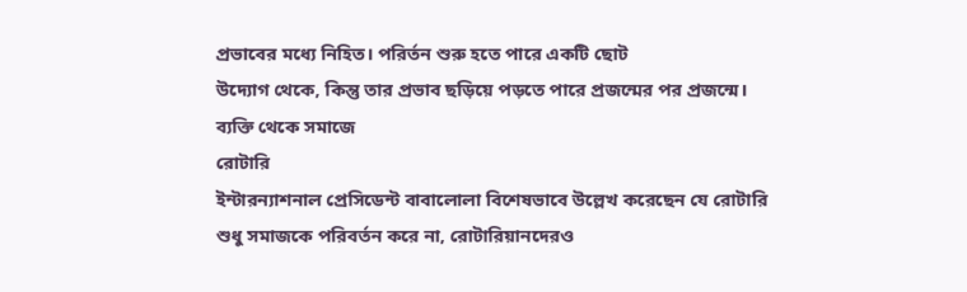প্রভাবের মধ্যে নিহিত। পরির্তন শুরু হতে পারে একটি ছোট
উদ্যোগ থেকে, কিন্তু তার প্রভাব ছড়িয়ে পড়তে পারে প্রজন্মের পর প্রজন্মে।
ব্যক্তি থেকে সমাজে
রোটারি
ইন্টারন্যাশনাল প্রেসিডেন্ট বাবালোলা বিশেষভাবে উল্লেখ করেছেন যে রোটারি
শুধু সমাজকে পরিবর্তন করে না, রোটারিয়ানদেরও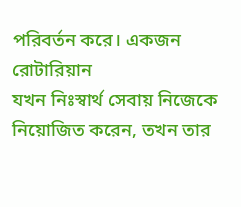পরিবর্তন করে। একজন রোটারিয়ান
যখন নিঃস্বার্থ সেবায় নিজেকে নিয়োজিত করেন, তখন তার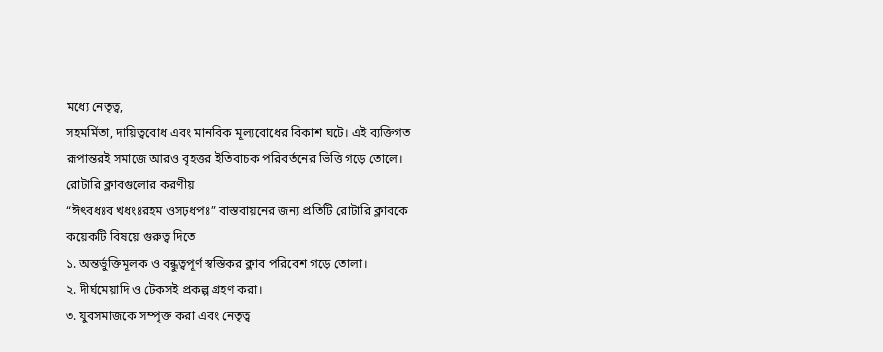মধ্যে নেতৃত্ব,
সহমর্মিতা, দায়িত্ববোধ এবং মানবিক মূল্যবোধের বিকাশ ঘটে। এই ব্যক্তিগত
রূপান্তরই সমাজে আরও বৃহত্তর ইতিবাচক পরিবর্তনের ভিত্তি গড়ে তোলে।
রোটারি ক্লাবগুলোর করণীয়
“ঈৎবধঃব খধংঃরহম ওসঢ়ধপঃ” বাস্তবায়নের জন্য প্রতিটি রোটারি ক্লাবকে কয়েকটি বিষয়ে গুরুত্ব দিতে
১. অন্তর্ভুক্তিমূলক ও বন্ধুত্বপূর্ণ স্বস্তিকর ক্লাব পরিবেশ গড়ে তোলা।
২. দীর্ঘমেয়াদি ও টেকসই প্রকল্প গ্রহণ করা।
৩. যুবসমাজকে সম্পৃক্ত করা এবং নেতৃত্ব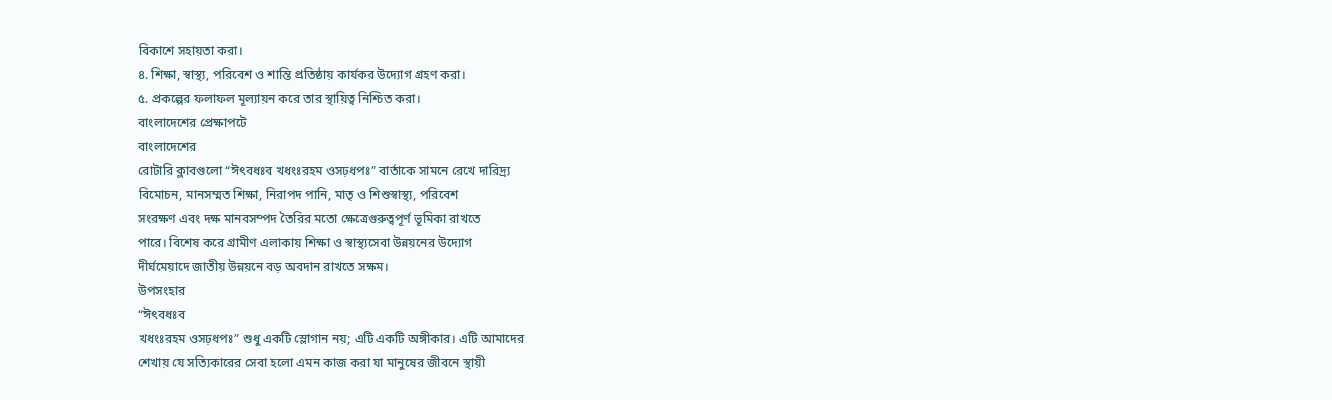বিকাশে সহায়তা করা।
৪. শিক্ষা, স্বাস্থ্য, পরিবেশ ও শান্তি প্রতিষ্ঠায় কার্যকর উদ্যোগ গ্রহণ করা।
৫. প্রকল্পের ফলাফল মূল্যায়ন করে তার স্থায়িত্ব নিশ্চিত করা।
বাংলাদেশের প্রেক্ষাপটে
বাংলাদেশের
রোটারি ক্লাবগুলো “ঈৎবধঃব খধংঃরহম ওসঢ়ধপঃ” বার্তাকে সামনে রেখে দারিদ্র্য
বিমোচন, মানসম্মত শিক্ষা, নিরাপদ পানি, মাতৃ ও শিশুস্বাস্থ্য, পরিবেশ
সংরক্ষণ এবং দক্ষ মানবসম্পদ তৈরির মতো ক্ষেত্রেগুরুত্বপূর্ণ ভূমিকা রাখতে
পারে। বিশেষ করে গ্রামীণ এলাকায় শিক্ষা ও স্বাস্থ্যসেবা উন্নয়নের উদ্যোগ
দীর্ঘমেয়াদে জাতীয় উন্নয়নে বড় অবদান রাখতে সক্ষম।
উপসংহার
“ঈৎবধঃব
খধংঃরহম ওসঢ়ধপঃ” শুধু একটি স্লোগান নয়; এটি একটি অঙ্গীকার। এটি আমাদের
শেখায় যে সত্যিকারের সেবা হলো এমন কাজ করা যা মানুষের জীবনে স্থায়ী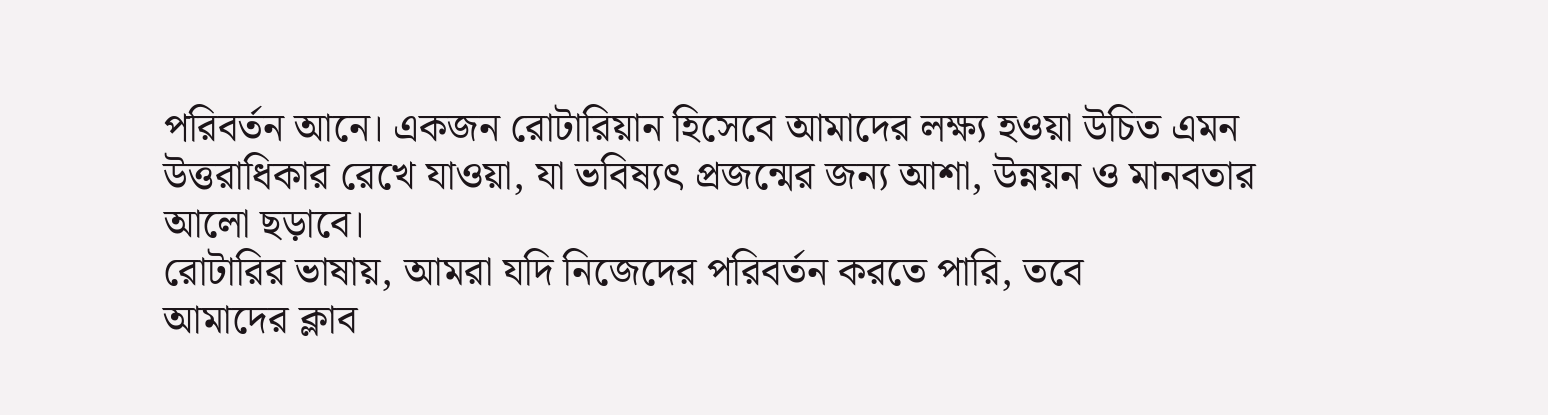পরিবর্তন আনে। একজন রোটারিয়ান হিসেবে আমাদের লক্ষ্য হওয়া উচিত এমন
উত্তরাধিকার রেখে যাওয়া, যা ভবিষ্যৎ প্রজন্মের জন্য আশা, উন্নয়ন ও মানবতার
আলো ছড়াবে।
রোটারির ভাষায়, আমরা যদি নিজেদের পরিবর্তন করতে পারি, তবে
আমাদের ক্লাব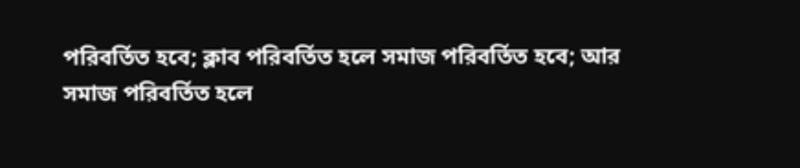পরিবর্তিত হবে; ক্লাব পরিবর্তিত হলে সমাজ পরিবর্তিত হবে; আর
সমাজ পরিবর্তিত হলে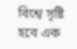বিশ্বে সৃষ্টি হবে এক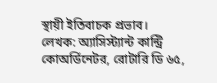স্থায়ী ইতিবাচক প্রভাব।
লেখক: অ্যাসিস্ট্যান্ট কান্ট্রি কোঅর্ডিনেটর, রোটারি ডি ৬৫,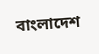বাংলাদেশ